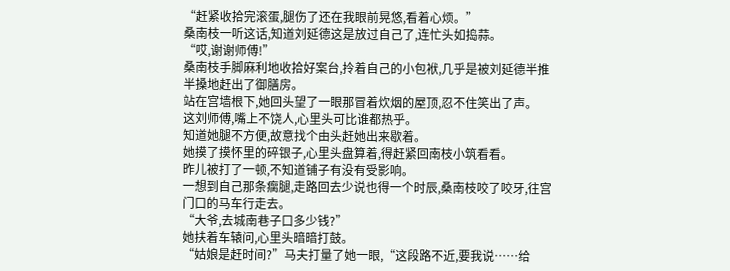“赶紧收拾完滚蛋,腿伤了还在我眼前晃悠,看着心烦。”
桑南枝一听这话,知道刘延德这是放过自己了,连忙头如捣蒜。
“哎,谢谢师傅!”
桑南枝手脚麻利地收拾好案台,拎着自己的小包袱,几乎是被刘延德半推半搡地赶出了御膳房。
站在宫墙根下,她回头望了一眼那冒着炊烟的屋顶,忍不住笑出了声。
这刘师傅,嘴上不饶人,心里头可比谁都热乎。
知道她腿不方便,故意找个由头赶她出来歇着。
她摸了摸怀里的碎银子,心里头盘算着,得赶紧回南枝小筑看看。
昨儿被打了一顿,不知道铺子有没有受影响。
一想到自己那条瘸腿,走路回去少说也得一个时辰,桑南枝咬了咬牙,往宫门口的马车行走去。
“大爷,去城南巷子口多少钱?”
她扶着车辕问,心里头暗暗打鼓。
“姑娘是赶时间?”马夫打量了她一眼,“这段路不近,要我说……给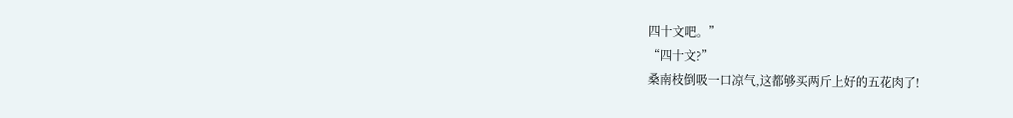四十文吧。”
“四十文?”
桑南枝倒吸一口凉气,这都够买两斤上好的五花肉了!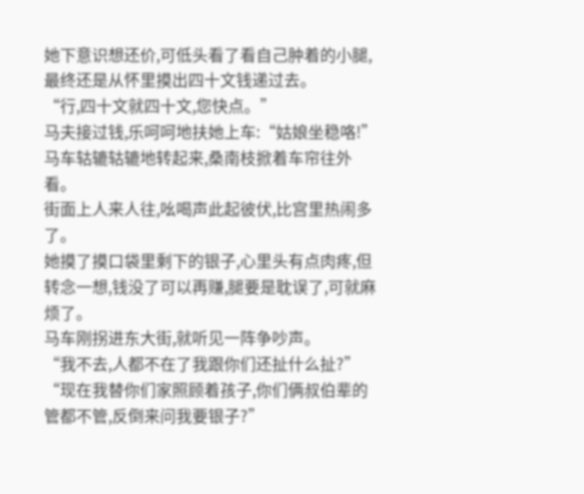她下意识想还价,可低头看了看自己肿着的小腿,最终还是从怀里摸出四十文钱递过去。
“行,四十文就四十文,您快点。”
马夫接过钱,乐呵呵地扶她上车:“姑娘坐稳咯!”
马车轱辘轱辘地转起来,桑南枝掀着车帘往外看。
街面上人来人往,吆喝声此起彼伏,比宫里热闹多了。
她摸了摸口袋里剩下的银子,心里头有点肉疼,但转念一想,钱没了可以再赚,腿要是耽误了,可就麻烦了。
马车刚拐进东大街,就听见一阵争吵声。
“我不去,人都不在了我跟你们还扯什么扯?”
“现在我替你们家照顾着孩子,你们俩叔伯辈的管都不管,反倒来问我要银子?”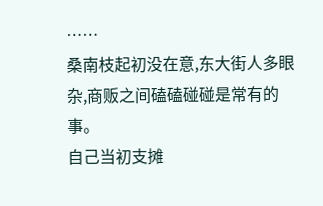……
桑南枝起初没在意,东大街人多眼杂,商贩之间磕磕碰碰是常有的事。
自己当初支摊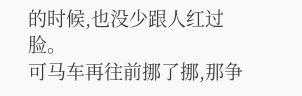的时候,也没少跟人红过脸。
可马车再往前挪了挪,那争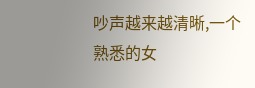吵声越来越清晰,一个熟悉的女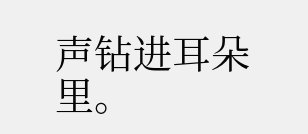声钻进耳朵里。